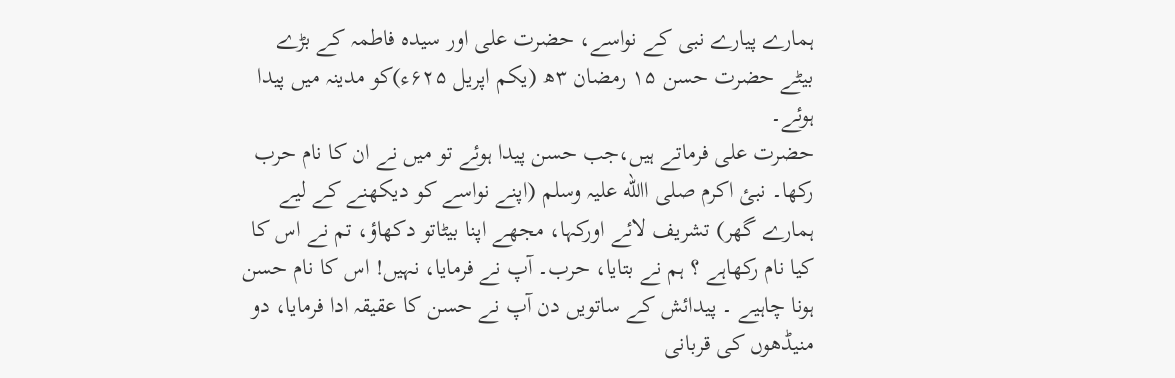ہمارے پیارے نبی کے نواسے، حضرت علی اور سیدہ فاطمہ کے بڑے بیٹے حضرت حسن ۱۵ رمضان ۳ھ (یکم اپریل ۶۲۵ء)کو مدینہ میں پیدا ہوئے۔
حضرت علی فرماتے ہیں،جب حسن پیدا ہوئے تو میں نے ان کا نام حرب رکھا۔ نبئ اکرم صلی االله علیہ وسلم (اپنے نواسے کو دیکھنے کے لیے ہمارے گھر) تشریف لائے اورکہا، مجھے اپنا بیٹاتو دکھاؤ، تم نے اس کا کیا نام رکھاہے ؟ ہم نے بتایا، حرب۔ آپ نے فرمایا، نہیں! اس کا نام حسن ہونا چاہیے ۔ پیدائش کے ساتویں دن آپ نے حسن کا عقیقہ ادا فرمایا، دو منیڈھوں کی قربانی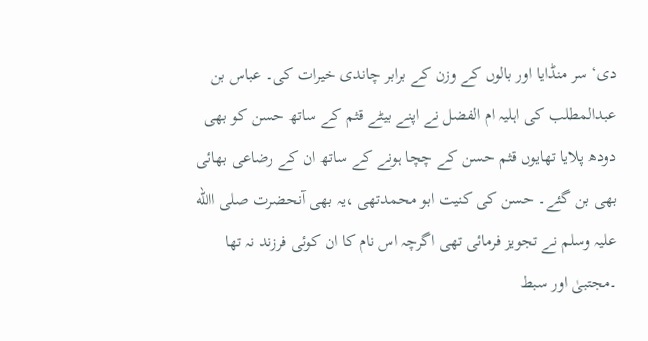دی‘ سر منڈایا اور بالوں کے وزن کے برابر چاندی خیرات کی۔ عباس بن عبدالمطلب کی اہلیہ ام الفضل نے اپنے بیٹے قثم کے ساتھ حسن کو بھی دودھ پلایا تھایوں قثم حسن کے چچا ہونے کے ساتھ ان کے رضاعی بھائی بھی بن گئے۔ حسن کی کنیت ابو محمدتھی ،یہ بھی آنحضرت صلی االله علیہ وسلم نے تجویز فرمائی تھی اگرچہ اس نام کا ان کوئی فرزند نہ تھا ۔مجتبیٰ اور سبط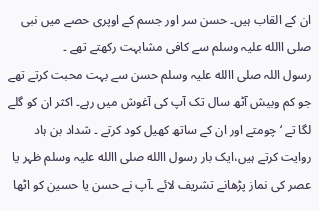ان کے القاب ہیں۔ حسن سر اور جسم کے اوپری حصے میں نبی صلی االله علیہ وسلم سے کافی مشابہت رکھتے تھے ۔
رسول اللہ صلی االله علیہ وسلم حسن سے بہت محبت کرتے تھے جو کم وبیش آٹھ سال تک آپ کی آغوش میں رہے۔ اکثر ان کو گلے لگا تے ‘ چومتے اور ان کے ساتھ کھیل کود کرتے ۔ شداد بن ہاد روایت کرتے ہیں،ایک بار رسول االله صلی االله علیہ وسلم ظہر یا عصر کی نماز پڑھانے تشریف لائے ۔آپ نے حسن یا حسین کو اٹھا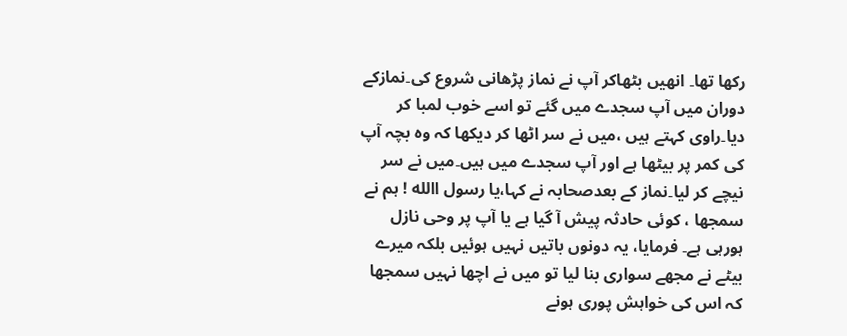رکھا تھا۔ انھیں بٹھاکر آپ نے نماز پڑھانی شروع کی۔نمازکے دوران میں آپ سجدے میں گئے تو اسے خوب لمبا کر دیا۔راوی کہتے ہیں ،میں نے سر اٹھا کر دیکھا کہ وہ بچہ آپ کی کمر پر بیٹھا ہے اور آپ سجدے میں ہیں۔میں نے سر نیچے کر لیا۔نماز کے بعدصحابہ نے کہا،یا رسول االله ! ہم نے سمجھا ، کوئی حادثہ پیش آ گیا ہے یا آپ پر وحی نازل ہورہی ہے۔ فرمایا، یہ دونوں باتیں نہیں ہوئیں بلکہ میرے بیٹے نے مجھے سواری بنا لیا تو میں نے اچھا نہیں سمجھا کہ اس کی خواہش پوری ہونے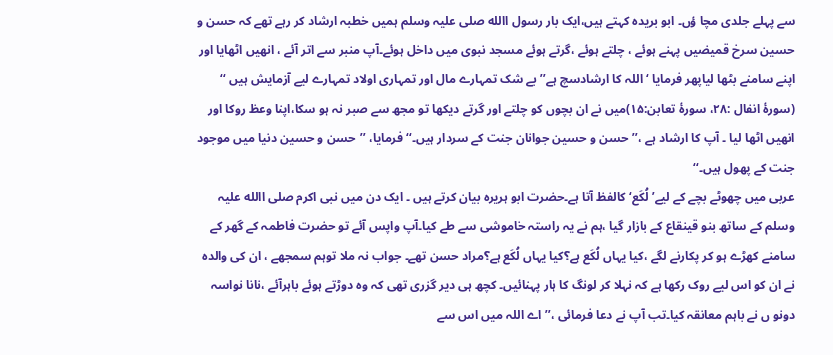سے پہلے جلدی مچا ؤں۔ ابو بریدہ کہتے ہیں،ایک بار رسول االله صلی علیہ وسلم ہمیں خطبہ ارشاد کر رہے تھے کہ حسن و حسین سرخ قمیضیں پہنے ہوئے ، چلتے ہوئے ،گرتے ہوئے مسجد نبوی میں داخل ہوئے۔آپ منبر سے اتر آئے ، انھیں اٹھایا اور اپنے سامنے بٹھا لیاپھر فرمایا ‘ اللہ کا ارشادسچ ہے’’ بے شک تمہارے مال اور تمہاری اولاد تمہارے لیے آزمایش ہیں ‘‘ (سورۂ انفال :۲۸، سورۂ تعابن:۱۵)میں نے ان بچوں کو چلتے اور گرتے دیکھا تو مجھ سے صبر نہ ہو سکا،اپنا وعظ روکا اور انھیں اٹھا لیا ۔ آپ کا ارشاد ہے ،’’حسن و حسین جوانان جنت کے سردار ہیں۔‘‘ فرمایا، ’’حسن و حسین دنیا میں موجود جنت کے پھول ہیں۔‘‘
عربی میں چھوٹے بچے کے لیے’ لُکَع‘ کالفظ آتا ہے۔حضرت ابو ہریرہ بیان کرتے ہیں ۔ ایک دن میں نبی اکرم صلی االله علیہ وسلم کے ساتھ بنو قینقاع کے بازار گیا ،ہم نے یہ راستہ خاموشی سے طے کیا۔آپ واپس آئے تو حضرت فاطمہ کے گھر کے سامنے کھڑے ہو کر پکارنے لگے ،کیا یہاں لُکَع ہے؟کیا یہاں لُکَع ہے؟مراد حسن تھے۔ جواب نہ ملا توہم سمجھے ، ان کی والدہ نے ان کو اس لیے روک رکھا ہے کہ نہلا کر لونگ کا ہار پہنائیں۔ کچھ ہی دیر گزری تھی کہ وہ دوڑتے ہوئے باہرآئے ،نانا نواسہ دونو ں نے باہم معانقہ کیا۔تب آپ نے دعا فرمائی ،’’ اے اللہ میں اس سے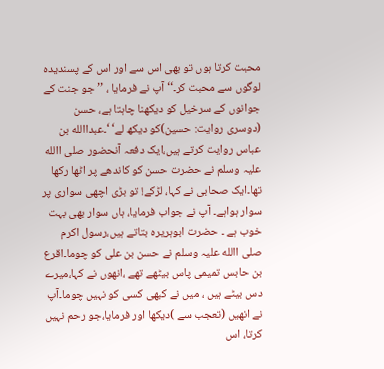محبت کرتا ہوں تو بھی اس سے اور اس کے پسندیدہ لوگوں سے محبت کر۔‘‘ آپ نے فرمایا ، ’’جو جنت کے جوانوں کے سرخیل کو دیکھنا چاہتا ہے، حسن (دوسری روایت: حسین)کو دیکھ لے‘ ‘۔عبداالله بن عباس روایت کرتے ہیں،ایک دفعہ آنحضور صلی االله علیہ وسلم نے حضرت حسن کو کاندھے پر اٹھا رکھا تھا۔ایک صحابی نے کہا، لڑکے! تو بڑی اچھی سواری پر سوار ہواہے۔ آپ نے جواب فرمایا، ہاں سوار بھی بہت خوب ہے ۔ حضرت ابوہریرہ بتاتے ہیں،رسول اکرم صلی االله علیہ وسلم نے حسن بن علی کو چوما۔اقرع بن حابس تمیمی پاس بیٹھے تھے ،انھوں نے کہا،میرے دس بیٹے ہیں ، میں نے کبھی کسی کو نہیں چوما۔آپ نے انھیں (تعجب سے )دیکھا اور فرمایا،جو رحم نہیں کرتا، اس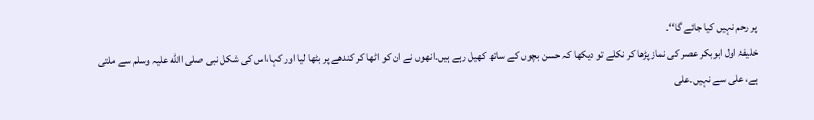پر رحم نہیں کیا جائے گا‘‘۔
خلیفۂ اول ابوبکر عصر کی نماز پڑھا کر نکلے تو دیکھا کہ حسن بچوں کے ساتھ کھیل رہے ہیں۔انھوں نے ان کو اٹھا کر کندھے پر بٹھا لیا اور کہا،اس کی شکل نبی صلی االله علیہ وسلم سے ملتی ہے، علی سے نہیں۔علی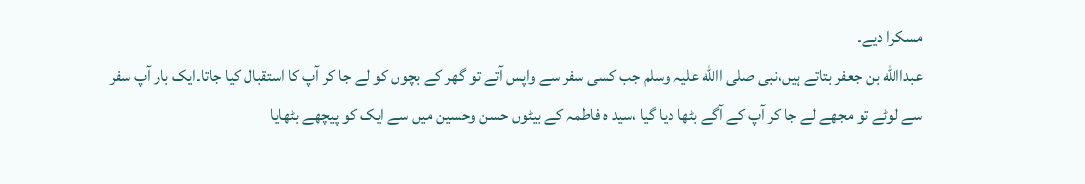مسکرا دیے۔
عبداالله بن جعفر بتاتے ہیں،نبی صلی االله علیہ وسلم جب کسی سفر سے واپس آتے تو گھر کے بچوں کو لے جا کر آپ کا استقبال کیا جاتا۔ایک بار آپ سفر سے لوٹے تو مجھے لے جا کر آپ کے آگے بٹھا دیا گیا ،سید ہ فاطمہ کے بیٹوں حسن وحسین میں سے ایک کو پیچھے بٹھایا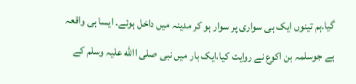گیا۔ہم تینوں ایک ہی سواری پر سوار ہو کر مدینہ میں داخل ہوئے۔ ایسا ہی واقعہ ہے جوسلمہ بن اکوع نے روایت کیا،ایک بار میں نبی صلی االله علیہ وسلم کے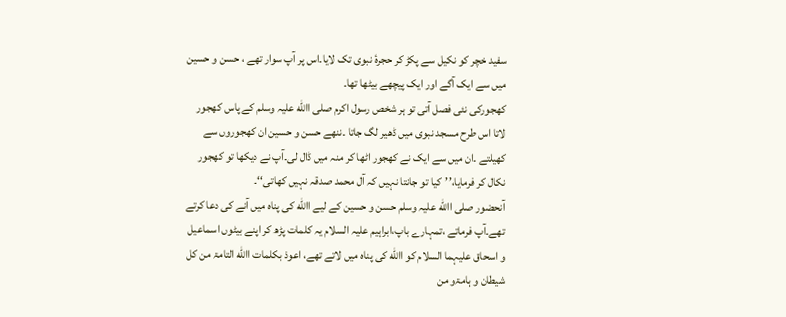سفید خچر کو نکیل سے پکڑ کر حجرۂ نبوی تک لایا۔اس پر آپ سوار تھے ، حسن و حسین میں سے ایک آگے اور ایک پیچھے بیٹھا تھا۔
کھجورکی نئی فصل آتی تو ہر شخص رسول اکرم صلی االله علیہ وسلم کے پاس کھجور لاتا اس طرح مسجد نبوی میں ڈھیر لگ جاتا ۔ننھے حسن و حسین ان کھجوروں سے کھیلتے ۔ان میں سے ایک نے کھجور اٹھا کر منہ میں ڈال لی۔آپ نے دیکھا تو کھجور نکال کر فرمایا،’’کیا تو جانتا نہیں کہ آل محمد صدقہ نہیں کھاتی‘‘۔
آنحضور صلی االله علیہ وسلم حسن و حسین کے لیے االله کی پناہ میں آنے کی دعا کرتے تھے۔آپ فرماتے ،تمہارے باپ،ابراہیم علیہ السلام یہ کلمات پڑھ کر اپنے بیٹوں اسماعیل و اسحاق علیہما السلام کو االله کی پناہ میں لاتے تھے، اعوذ بکلمات االله التامۃ من کل شیطان و ہامۃو من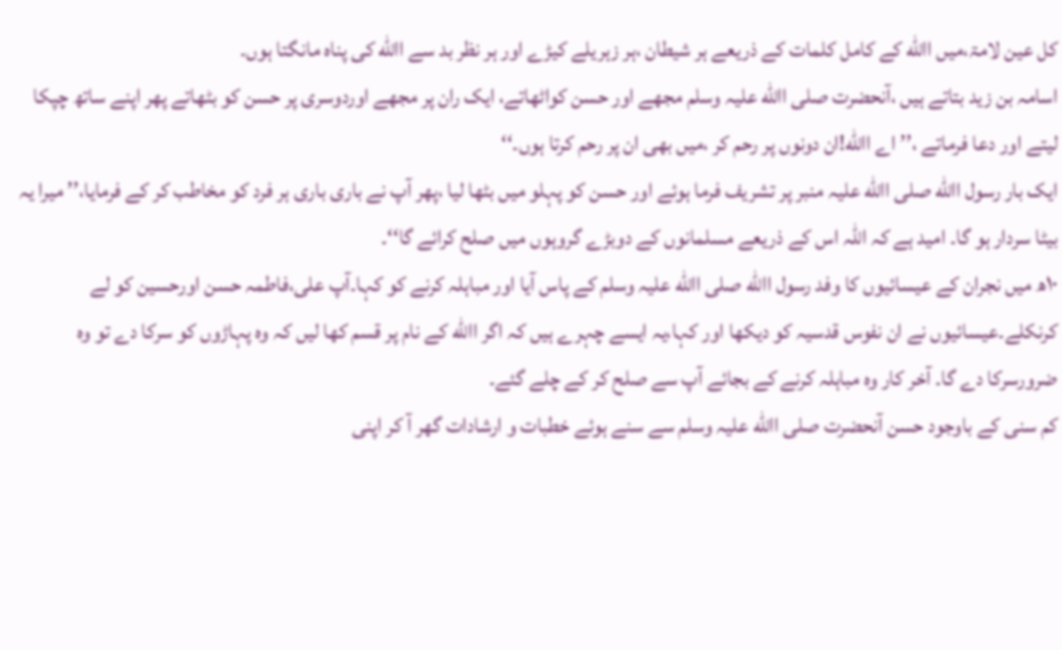کل عین لامۃ،میں االله کے کامل کلمات کے ذریعے ہر شیطان ،ہر زہریلے کیڑے اور ہر نظر بد سے االله کی پناہ مانگتا ہوں۔
اسامہ بن زید بتاتے ہیں ،آنحضرت صلی االله علیہ وسلم مجھے اور حسن کواٹھاتے، ایک ران پر مجھے اوردوسری پر حسن کو بٹھاتے پھر اپنے ساتھ چپکا لیتے اور دعا فرماتے ،’’ اے االله!ان دونوں پر رحم کر ،میں بھی ان پر رحم کرتا ہوں۔‘‘
ایک بار رسول االله صلی االله علیہ منبر پر تشریف فرما ہوئے اور حسن کو پہلو میں بٹھا لیا ،پھر آپ نے باری باری ہر فرد کو مخاطب کر کے فرمایا،’’ میرا یہ بیٹا سردار ہو گا۔ امید ہے کہ اللہ اس کے ذریعے مسلمانوں کے دوبڑے گروہوں میں صلح کرائے گا‘‘۔
۱۰ھ میں نجران کے عیسائیوں کا وفد رسول االله صلی االله علیہ وسلم کے پاس آیا اور مباہلہ کرنے کو کہا۔آپ علی،فاطمہ حسن اورحسین کو لے کرنکلے۔عیسائیوں نے ان نفوس قدسیہ کو دیکھا اور کہا،یہ ایسے چہرے ہیں کہ اگر االله کے نام پر قسم کھا لیں کہ وہ پہاڑوں کو سرکا دے تو وہ ضرورسرکا دے گا۔ آخر کار وہ مباہلہ کرنے کے بجائے آپ سے صلح کر کے چلے گئے۔
کم سنی کے باوجود حسن آنحضرت صلی االله علیہ وسلم سے سنے ہوئے خطبات و ارشادات گھر آ کر اپنی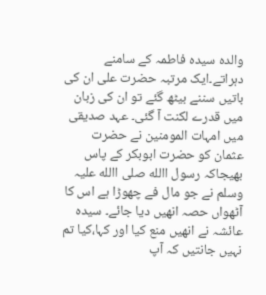والدہ سیدہ فاطمہ کے سامنے دہراتے۔ایک مرتبہ حضرت علی ان کی باتیں سننے بیٹھ گئے تو ان کی زبان میں قدرے لکنت آ گئی۔ عہد صدیقی میں امہات المومنین نے حضرت عثمان کو حضرت ابوبکر کے پاس بھیجاکہ رسول االله صلی االله علیہ وسلم نے جو مال فے چھوڑا ہے اس کا آٹھواں حصہ انھیں دیا جائے۔ سیدہ عائشہ نے انھیں منع کیا اور کہا،کیا تم نہیں جانتیں کہ آپ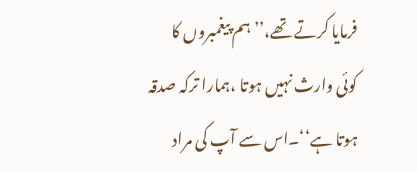فرمایا کرتے تھے،’’ ہم پیغمبروں کا کوئی وارث نہیں ہوتا ،ہمارا ترکہ صدقہ ہوتا ہے‘‘۔اس سے آپ کی مراد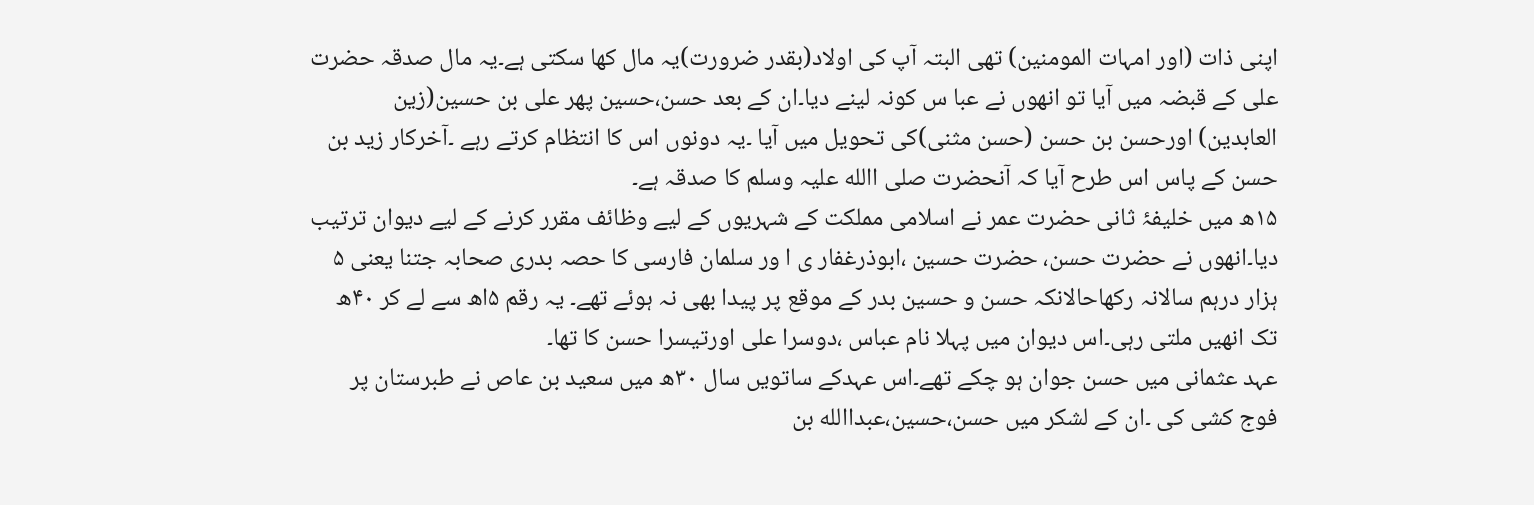اپنی ذات (اور امہات المومنین) تھی البتہ آپ کی اولاد(بقدر ضرورت)یہ مال کھا سکتی ہے۔یہ مال صدقہ حضرت علی کے قبضہ میں آیا تو انھوں نے عبا س کونہ لینے دیا۔ان کے بعد حسن،حسین پھر علی بن حسین(زین العابدین) اورحسن بن حسن (حسن مثنی)کی تحویل میں آیا ۔یہ دونوں اس کا انتظام کرتے رہے ۔آخرکار زید بن حسن کے پاس اس طرح آیا کہ آنحضرت صلی االله علیہ وسلم کا صدقہ ہے۔
۱۵ھ میں خلیفۂ ثانی حضرت عمر نے اسلامی مملکت کے شہریوں کے لیے وظائف مقرر کرنے کے لیے دیوان ترتیب دیا۔انھوں نے حضرت حسن، حضرت حسین ،ابوذرغفار ی ا ور سلمان فارسی کا حصہ بدری صحابہ جتنا یعنی ۵ ہزار درہم سالانہ رکھاحالانکہ حسن و حسین بدر کے موقع پر پیدا بھی نہ ہوئے تھے۔ یہ رقم ۵اھ سے لے کر ۴۰ھ تک انھیں ملتی رہی۔اس دیوان میں پہلا نام عباس ،دوسرا علی اورتیسرا حسن کا تھا۔
عہد عثمانی میں حسن جوان ہو چکے تھے۔اس عہدکے ساتویں سال ۳۰ھ میں سعید بن عاص نے طبرستان پر فوج کشی کی ۔ان کے لشکر میں حسن،حسین،عبداالله بن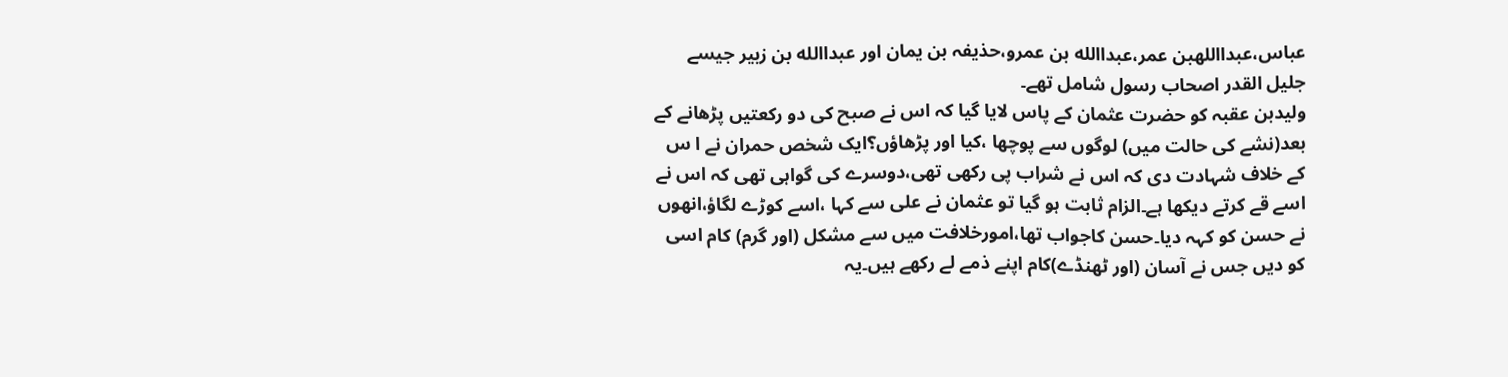عباس،عبدااللهبن عمر،عبداالله بن عمرو،حذیفہ بن یمان اور عبداالله بن زبیر جیسے جلیل القدر اصحاب رسول شامل تھے۔
ولیدبن عقبہ کو حضرت عثمان کے پاس لایا گیا کہ اس نے صبح کی دو رکعتیں پڑھانے کے بعد(نشے کی حالت میں) لوگوں سے پوچھا ،کیا اور پڑھاؤں؟ایک شخص حمران نے ا س کے خلاف شہادت دی کہ اس نے شراب پی رکھی تھی،دوسرے کی گواہی تھی کہ اس نے اسے قے کرتے دیکھا ہے۔الزام ثابت ہو گیا تو عثمان نے علی سے کہا ،اسے کوڑے لگاؤ،انھوں نے حسن کو کہہ دیا۔حسن کاجواب تھا،امورخلافت میں سے مشکل (اور گرم) کام اسی کو دیں جس نے آسان (اور ٹھنڈے)کام اپنے ذمے لے رکھے ہیں۔یہ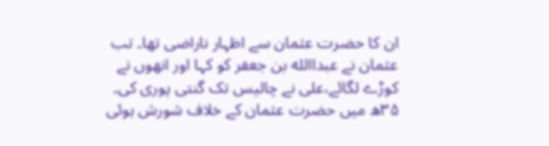ان کا حضرت عثمان سے اظہار ناراضی تھا۔ تب عثمان نے عبداالله بن جعفر کو کہا اور انھوں نے کوڑے لگائے،علی نے چالیس تک گنتی پوری کی۔
۳۵ھ میں حضرت عثمان کے خلاف شورش ہوئی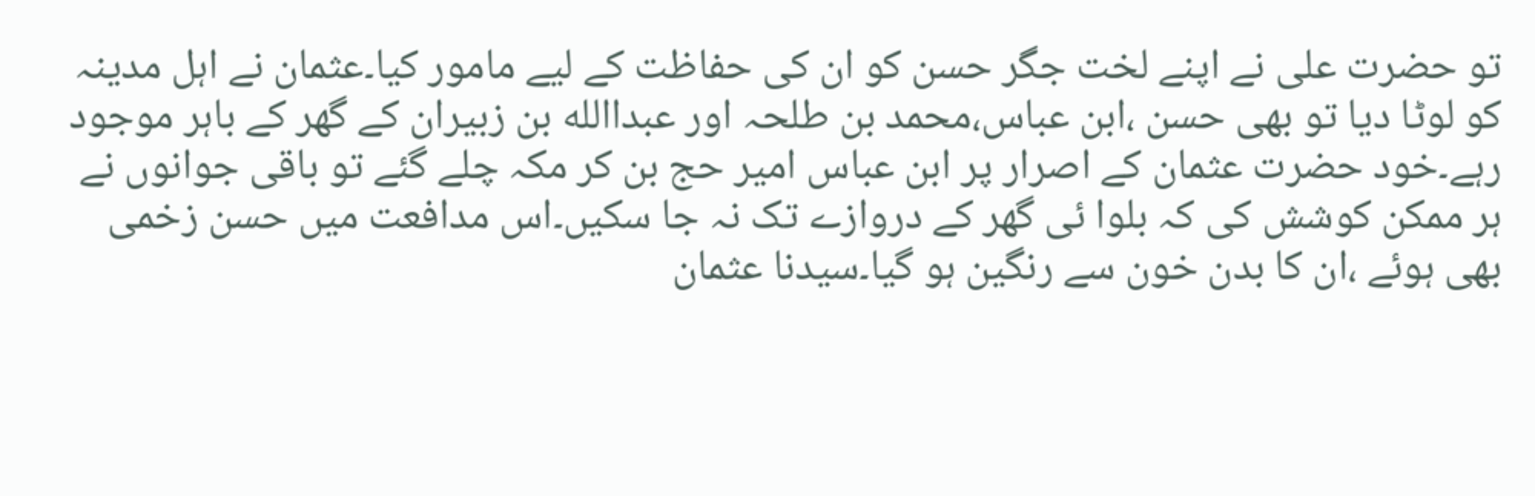تو حضرت علی نے اپنے لخت جگر حسن کو ان کی حفاظت کے لیے مامور کیا۔عثمان نے اہل مدینہ کو لوٹا دیا تو بھی حسن ،ابن عباس،محمد بن طلحہ اور عبداالله بن زبیران کے گھر کے باہر موجود رہے۔خود حضرت عثمان کے اصرار پر ابن عباس امیر حج بن کر مکہ چلے گئے تو باقی جوانوں نے ہر ممکن کوشش کی کہ بلوا ئی گھر کے دروازے تک نہ جا سکیں۔اس مدافعت میں حسن زخمی بھی ہوئے ،ان کا بدن خون سے رنگین ہو گیا۔سیدنا عثمان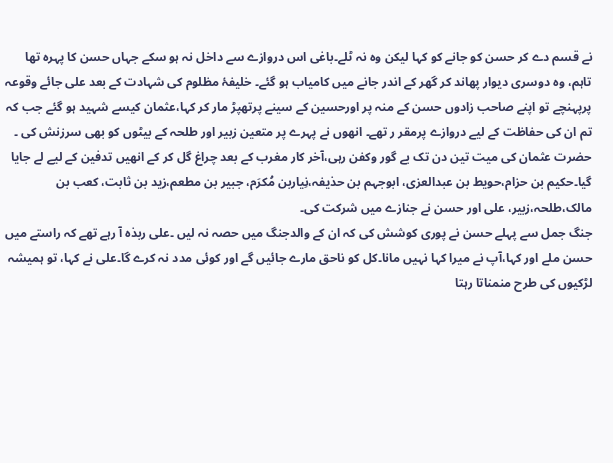نے قسم دے کر حسن کو جانے کو کہا لیکن وہ نہ ٹلے۔باغی اس دروازے سے داخل نہ ہو سکے جہاں حسن کا پہرہ تھا تاہم، وہ دوسری دیوار پھاند کر گھر کے اندر جانے میں کامیاب ہو گئے۔ خلیفۂ مظلوم کی شہادت کے بعد علی جائے وقوعہ پرپہنچے تو اپنے صاحب زادوں حسن کے منہ پر اورحسین کے سینے پرتھپڑ مار کر کہا،عثمان کیسے شہید ہو گئے جب کہ تم ان کی حفاظت کے لیے دروازے پرمقر ر تھے۔ انھوں نے پہرے پر متعین زبیر اور طلحہ کے بیٹوں کو بھی سرزنش کی ۔ حضرت عثمان کی میت تین دن تک بے گور وکفن رہی،آخر کار مغرب کے بعد چراغ گل کر کے انھیں تدفین کے لیے لے جایا گیا۔حکیم بن حزام،حویط بن عبدالعزی، ابوجہم بن حذیفہ،نِیاربن مُکرَم، جبیر بن مطعم،زید بن ثابت، کعب بن مالک،طلحہ،زبیر، علی اور حسن نے جنازے میں شرکت کی۔
جنگ جمل سے پہلے حسن نے پوری کوشش کی کہ ان کے والدجنگ میں حصہ نہ لیں ۔علی ربذہ آ رہے تھے کہ راستے میں حسن ملے اور کہا،آپ نے میرا کہا نہیں مانا۔کل کو ناحق مارے جائیں گے اور کوئی مدد نہ کرے گا۔علی نے کہا، تو ہمیشہ لڑکیوں کی طرح منمناتا رہتا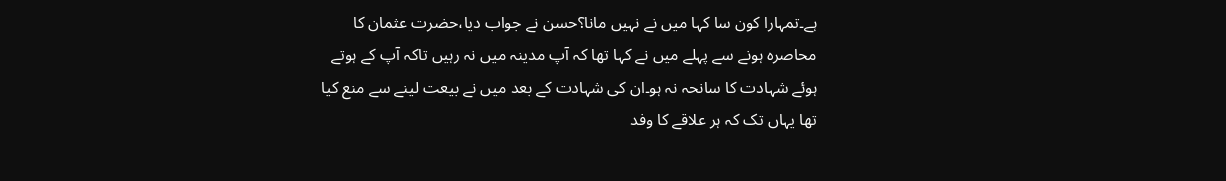ہے۔تمہارا کون سا کہا میں نے نہیں مانا؟حسن نے جواب دیا،حضرت عثمان کا محاصرہ ہونے سے پہلے میں نے کہا تھا کہ آپ مدینہ میں نہ رہیں تاکہ آپ کے ہوتے ہوئے شہادت کا سانحہ نہ ہو۔ان کی شہادت کے بعد میں نے بیعت لینے سے منع کیا تھا یہاں تک کہ ہر علاقے کا وفد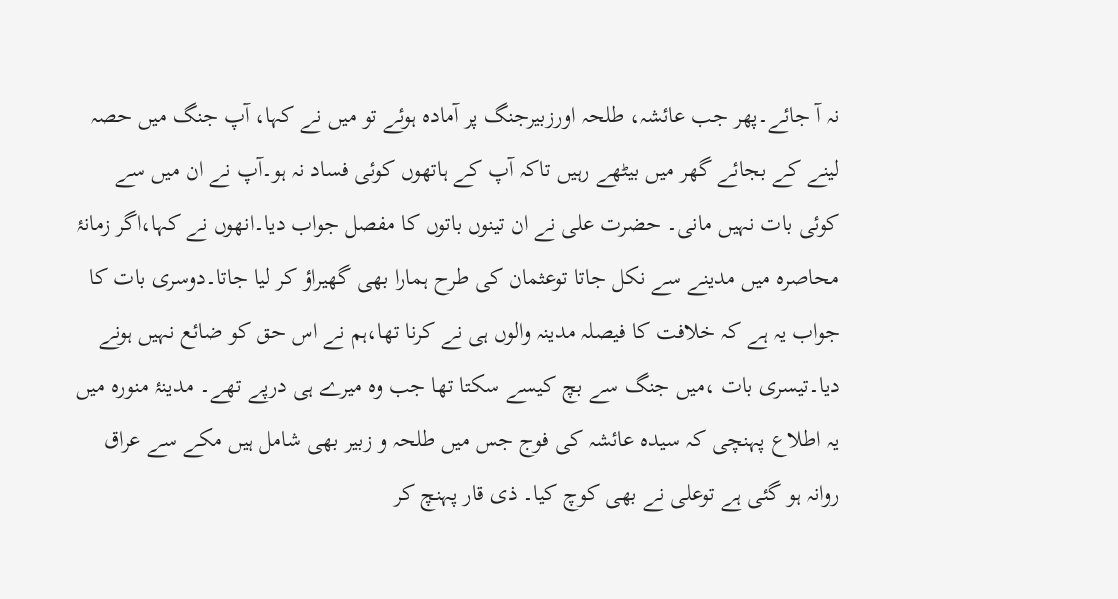نہ آ جائے۔پھر جب عائشہ، طلحہ اورزبیرجنگ پر آمادہ ہوئے تو میں نے کہا، آپ جنگ میں حصہ لینے کے بجائے گھر میں بیٹھے رہیں تاکہ آپ کے ہاتھوں کوئی فساد نہ ہو۔آپ نے ان میں سے کوئی بات نہیں مانی۔ حضرت علی نے ان تینوں باتوں کا مفصل جواب دیا۔انھوں نے کہا،اگر زمانۂ محاصرہ میں مدینے سے نکل جاتا توعثمان کی طرح ہمارا بھی گھیراؤ کر لیا جاتا۔دوسری بات کا جواب یہ ہے کہ خلافت کا فیصلہ مدینہ والوں ہی نے کرنا تھا،ہم نے اس حق کو ضائع نہیں ہونے دیا۔تیسری بات ،میں جنگ سے بچ کیسے سکتا تھا جب وہ میرے ہی درپے تھے۔ مدینۂ منورہ میں یہ اطلاع پہنچی کہ سیدہ عائشہ کی فوج جس میں طلحہ و زبیر بھی شامل ہیں مکے سے عراق روانہ ہو گئی ہے توعلی نے بھی کوچ کیا۔ ذی قار پہنچ کر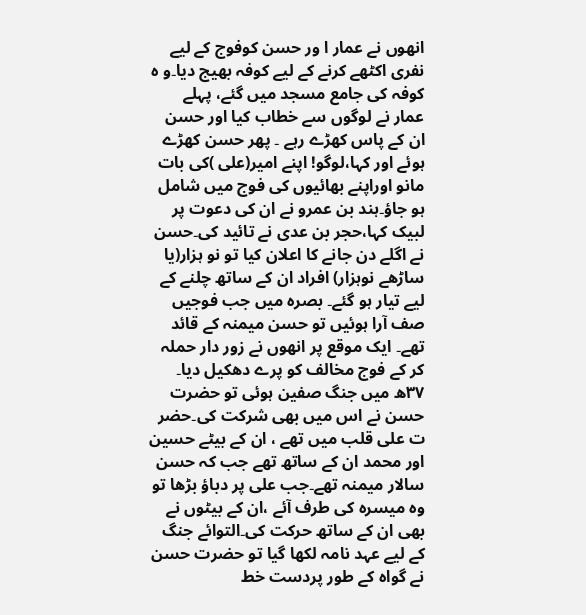انھوں نے عمار ا ور حسن کوفوج کے لیے نفری اکٹھے کرنے کے لیے کوفہ بھیج دیا۔و ہ کوفہ کی جامع مسجد میں گئے، پہلے عمار نے لوگوں سے خطاب کیا اور حسن ان کے پاس کھڑے رہے ۔ پھر حسن کھڑے ہوئے اور کہا،لوگو! اپنے امیر(علی )کی بات مانو اوراپنے بھائیوں کی فوج میں شامل ہو جاؤ۔ہند بن عمرو نے ان کی دعوت پر لبیک کہا،حجر بن عدی نے تائید کی۔حسن نے اگلے دن جانے کا اعلان کیا تو نو ہزار(یا ساڑھے نوہزار) افراد ان کے ساتھ چلنے کے لیے تیار ہو گئے۔ بصرہ میں جب فوجیں صف آرا ہوئیں تو حسن میمنہ کے قائد تھے۔ ایک موقع پر انھوں نے زور دار حملہ کر کے فوج مخالف کو پرے دھکیل دیا۔
۳۷ھ میں جنگ صفین ہوئی تو حضرت حسن نے اس میں بھی شرکت کی۔حضر ت علی قلب میں تھے ، ان کے بیٹے حسین اور محمد ان کے ساتھ تھے جب کہ حسن سالار میمنہ تھے۔جب علی پر دباؤ بڑھا تو وہ میسرہ کی طرف آئے ،ان کے بیٹوں نے بھی ان کے ساتھ حرکت کی۔التوائے جنگ کے لیے عہد نامہ لکھا گیا تو حضرت حسن نے گواہ کے طور پردست خط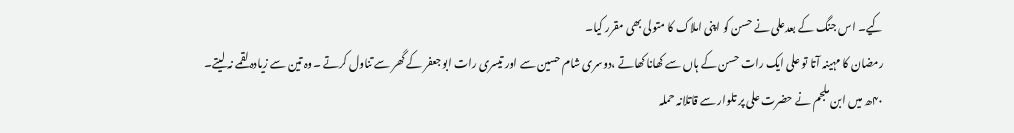کیے۔ اس جنگ کے بعدعلی نے حسن کو اپنی املاک کا متولی بھی مقرر کیا۔
رمضان کا مہینہ آتا تو علی ایک رات حسن کے ہاں سے کھانا کھاتے ،دوسری شام حسین سے اور تیسری رات ابوجعفر کے گھر سے تناول کرتے ۔وہ تین سے زیادہ لقمے نہ لیتے۔
۴۰ھ میں ابن ملجم نے حضرت علی پر تلوار سے قاتلانہ حملہ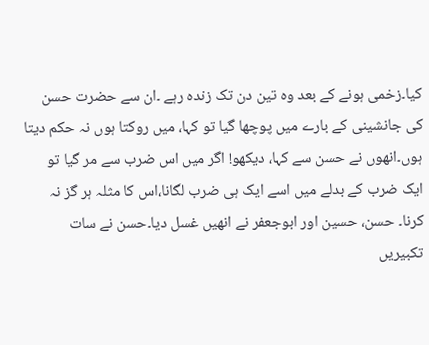کیا۔زخمی ہونے کے بعد وہ تین دن تک زندہ رہے ۔ان سے حضرت حسن کی جانشینی کے بارے میں پوچھا گیا تو کہا، میں روکتا ہوں نہ حکم دیتا ہوں۔انھوں نے حسن سے کہا، دیکھو! اگر میں اس ضرب سے مر گیا تو ایک ضرب کے بدلے میں اسے ایک ہی ضرب لگانا،اس کا مثلہ ہر گز نہ کرنا۔ حسن، حسین اور ابوجعفر نے انھیں غسل دیا۔حسن نے سات تکبیریں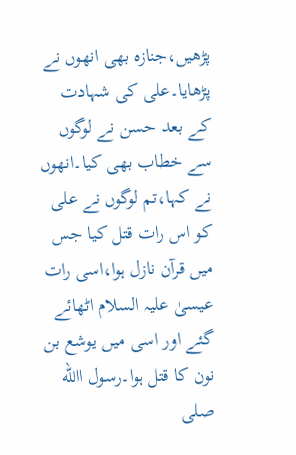پڑھیں،جنازہ بھی انھوں نے پڑھایا۔علی کی شہادت کے بعد حسن نے لوگوں سے خطاب بھی کیا۔انھوں نے کہا،تم لوگوں نے علی کو اس رات قتل کیا جس میں قرآن نازل ہوا،اسی رات عیسیٰ علیہ السلام اٹھائے گئے اور اسی میں یوشع بن نون کا قتل ہوا۔رسول االله صلی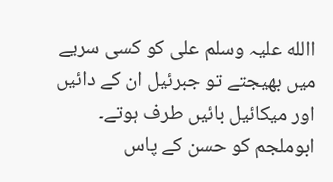االله علیہ وسلم علی کو کسی سریے میں بھیجتے تو جبرئیل ان کے دائیں اور میکائیل بائیں طرف ہوتے۔ ابوملجم کو حسن کے پاس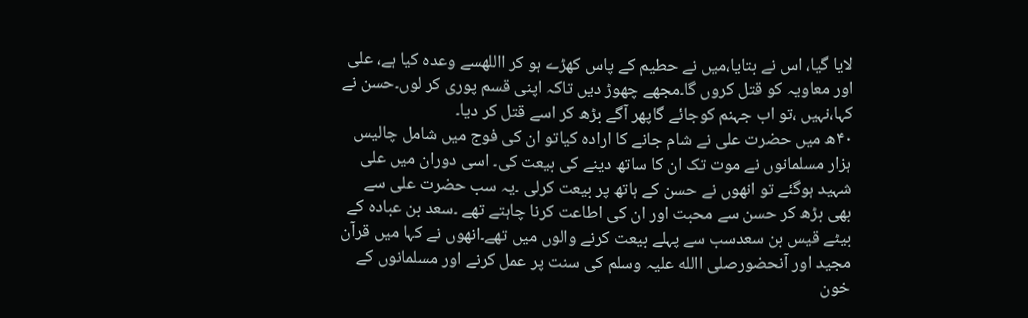لایا گیا، اس نے بتایا،میں نے حطیم کے پاس کھڑے ہو کر االلهسے وعدہ کیا ہے، علی اور معاویہ کو قتل کروں گا۔مجھے چھوڑ دیں تاکہ اپنی قسم پوری کر لوں۔حسن نے کہا،نہیں ،تو اب جہنم کوجائے گاپھر آگے بڑھ کر اسے قتل کر دیا۔
۴۰ھ میں حضرت علی نے شام جانے کا ارادہ کیاتو ان کی فوج میں شامل چالیس ہزار مسلمانوں نے موت تک ان کا ساتھ دینے کی بیعت کی۔ اسی دوران میں علی شہید ہوگئے تو انھوں نے حسن کے ہاتھ پر بیعت کرلی ۔یہ سب حضرت علی سے بھی بڑھ کر حسن سے محبت اور ان کی اطاعت کرنا چاہتے تھے ۔سعد بن عبادہ کے بیٹے قیس بن سعدسب سے پہلے بیعت کرنے والوں میں تھے۔انھوں نے کہا میں قرآن مجید اور آنحضورصلی االله علیہ وسلم کی سنت پر عمل کرنے اور مسلمانوں کے خون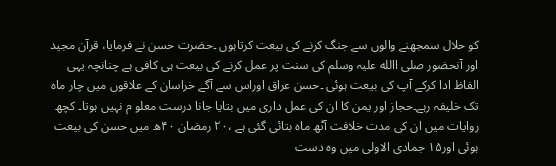کو حلال سمجھنے والوں سے جنگ کرنے کی بیعت کرتاہوں ۔حضرت حسن نے فرمایا، قرآن مجید اور آنحضور صلی االله علیہ وسلم کی سنت پر عمل کرنے کی بیعت ہی کافی ہے چنانچہ یہی الفاظ ادا کرکے آپ کی بیعت ہوئی ۔حسن عراق اوراس سے آگے خراسان کے علاقوں میں چار ماہ تک خلیفہ رہے۔حجاز اور یمن کا ان کی عمل داری میں بتایا جانا درست معلو م نہیں ہوتا۔ کچھ روایات میں ان کی مدت خلافت آٹھ ماہ بتائی گئی ہے ،۲۰ رمضان ۴۰ھ میں حسن کی بیعت ہوئی اور۱۵ جمادی الاولی میں وہ دست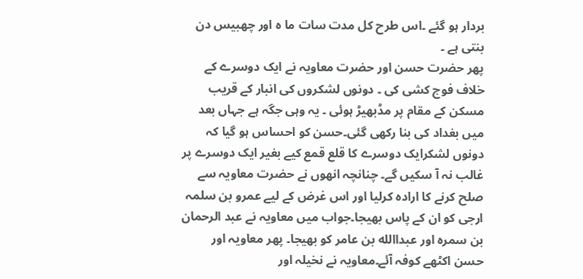بردار ہو گئے ۔اس طرح کل مدت سات ما ہ اور چھبیس دن بنتی ہے ۔
پھر حضرت حسن اور حضرت معاویہ نے ایک دوسرے کے خلاف فوج کشی کی ۔ دونوں لشکروں کی انبار کے قریب مسکن کے مقام پر مڈبھیڑ ہوئی ۔ یہ وہی جگہ ہے جہاں بعد میں بغداد کی بنا رکھی گئی۔حسن کو احساس ہو گیا کہ دونوں لشکرایک دوسرے کا قلع قمع کیے بغیر ایک دوسرے پر غالب نہ آ سکیں گے۔ چنانچہ انھوں نے حضرت معاویہ سے صلح کرنے کا ارادہ کرلیا اور اس غرض کے لیے عمرو بن سلمہ ارجی کو ان کے پاس بھیجا۔جواب میں معاویہ نے عبد الرحمان بن سمرہ اور عبداالله بن عامر کو بھیجا۔ پھر معاویہ اور حسن اکٹھے کوفہ آئے۔معاویہ نے نخیلہ اور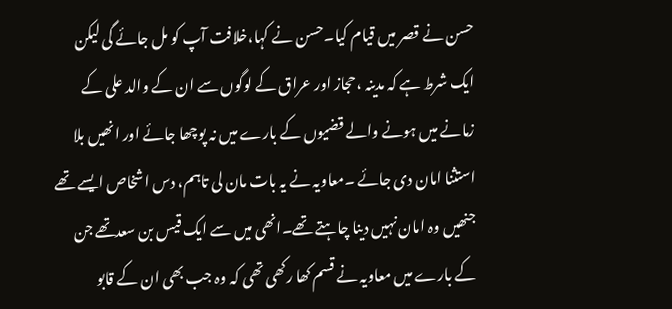حسن نے قصر میں قیام کیا۔حسن نے کہا،خلافت آپ کو مل جائے گی لیکن ایک شرط ہے کہ مدینہ ،حجاز اور عراق کے لوگوں سے ان کے والد علی کے زمانے میں ہونے والے قضیوں کے بارے میں نہ پوچھا جائے اور انھیں بلا استثنا امان دی جائے ۔معاویہ نے یہ بات مان لی تاہم، دس اشخاص ایسے تھے جنھیں وہ امان نہیں دینا چاہتے تھے۔انھی میں سے ایک قیس بن سعدتھے جن کے بارے میں معاویہ نے قسم کھا رکھی تھی کہ وہ جب بھی ان کے قابو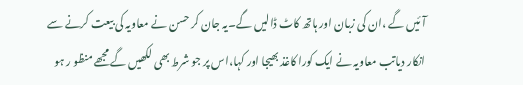آئیں گے ،ان کی زبان اور ہاتھ کاٹ ڈالیں گے۔یہ جان کر حسن نے معاویہ کی بیعت کرنے سے انکار دیاتب معاویہ نے ایک کورا کاغذ بھیجا اور کہا،اس پر جو شرط بھی لکھیں گے مجھے منظو ر ہو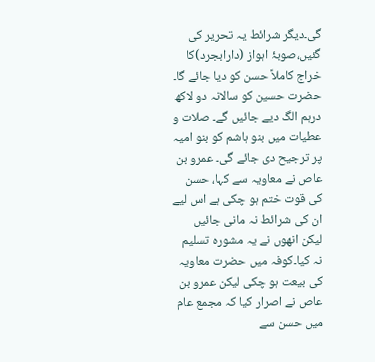گی۔دیگر شرائط یہ تحریر کی گئیں،صوبۂ اہواز (دارابجرد)کا خراج کاملاً حسن کو دیا جائے گا۔ حضرت حسین کو سالانہ دو لاکھ درہم الگ دیے جائیں گے۔ صلات و عطیات میں بنو ہاشم کو بنو امیہ پر ترجیح دی جائے گی۔ عمرو بن عاص نے معاویہ سے کہا، حسن کی قوت ختم ہو چکی ہے اس لیے ان کی شرائط نہ مانی جائیں لیکن انھوں نے یہ مشورہ تسلیم نہ کیا۔کوفہ میں حضرت معاویہ کی بیعت ہو چکی لیکن عمرو بن عاص نے اصرار کیا کہ مجمع عام میں حسن سے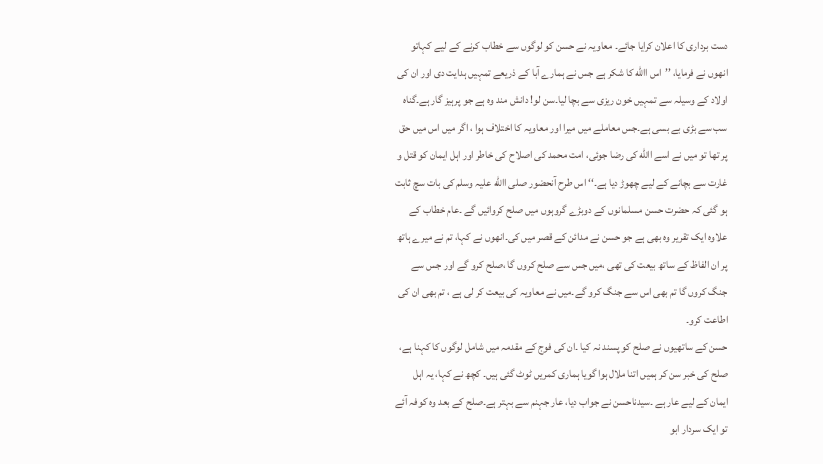دست برداری کا اعلان کرایا جائے۔ معاویہ نے حسن کو لوگوں سے خطاب کرنے کے لیے کہاتو انھوں نے فرمایا، ’’اس االله کا شکر ہے جس نے ہمارے آبا کے ذریعے تمہیں ہدایت دی اور ان کی اولاد کے وسیلہ سے تمہیں خون ریزی سے بچا لیا۔سن لو! دانش مند وہ ہے جو پرہیز گار ہے۔گناہ سب سے بڑی بے بسی ہے۔جس معاملے میں میرا اور معاویہ کا اختلاف ہوا ، اگر میں اس میں حق پر تھا تو میں نے اسے االله کی رضا جوئی، امت محمد کی اصلاح کی خاطر اور اہل ایمان کو قتل و غارت سے بچانے کے لیے چھوڑ دیا ہے۔‘‘ اس طرح آنحضور صلی االله علیہ وسلم کی بات سچ ثابت ہو گئی کہ حضرت حسن مسلمانوں کے دوبڑے گروہوں میں صلح کروائیں گے ۔عام خطاب کے علاوہ ایک تقریر وہ بھی ہے جو حسن نے مدائن کے قصر میں کی۔انھوں نے کہا، تم نے میرے ہاتھ پر ان الفاظ کے ساتھ بیعت کی تھی ،میں جس سے صلح کروں گا ،صلح کرو گے اور جس سے جنگ کروں گا تم بھی اس سے جنگ کرو گے۔میں نے معاویہ کی بیعت کر لی ہے ، تم بھی ان کی اطاعت کرو۔
حسن کے ساتھیوں نے صلح کو پسند نہ کیا ۔ان کی فوج کے مقدمہ میں شامل لوگوں کا کہنا ہے، صلح کی خبر سن کر ہمیں اتنا ملال ہوا گویا ہماری کمریں ٹوٹ گئی ہیں۔ کچھ نے کہا، یہ اہل ایمان کے لیے عار ہے ۔سیدناحسن نے جواب دیا، عار جہنم سے بہتر ہے۔صلح کے بعد وہ کوفہ آئے تو ایک سردار ابو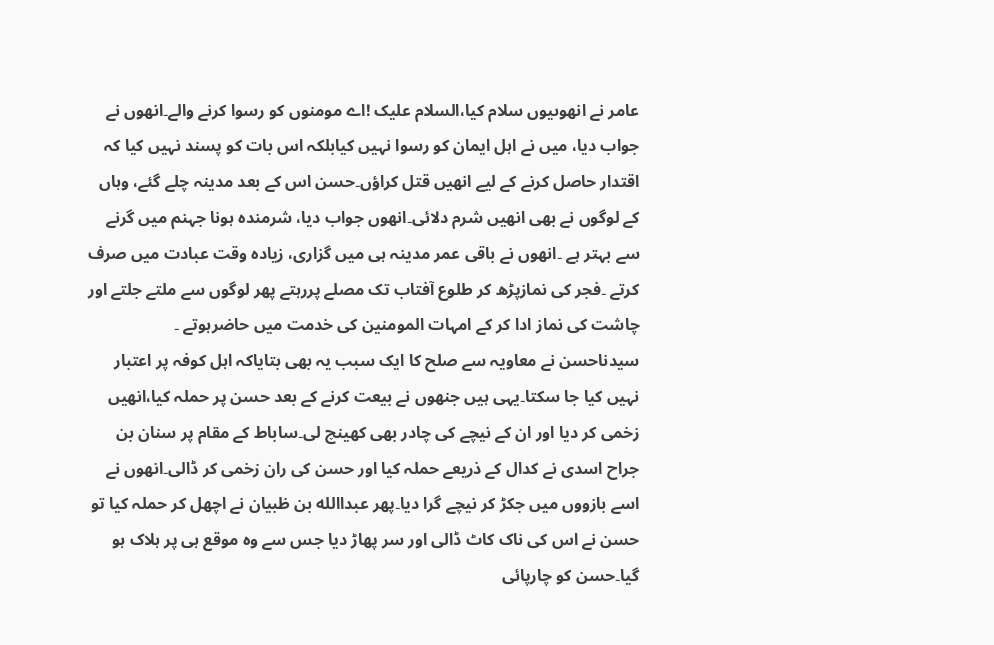عامر نے انھوںیوں سلام کیا،السلام علیک !اے مومنوں کو رسوا کرنے والے۔انھوں نے جواب دیا، میں نے اہل ایمان کو رسوا نہیں کیابلکہ اس بات کو پسند نہیں کیا کہ اقتدار حاصل کرنے کے لیے انھیں قتل کراؤں۔حسن اس کے بعد مدینہ چلے گئے، وہاں کے لوگوں نے بھی انھیں شرم دلائی۔انھوں جواب دیا، شرمندہ ہونا جہنم میں گرنے سے بہتر ہے ۔انھوں نے باقی عمر مدینہ ہی میں گزاری، زیادہ وقت عبادت میں صرف کرتے ۔فجر کی نمازپڑھ کر طلوع آفتاب تک مصلے پررہتے پھر لوگوں سے ملتے جلتے اور چاشت کی نماز ادا کر کے امہات المومنین کی خدمت میں حاضرہوتے ۔
سیدناحسن نے معاویہ سے صلح کا ایک سبب یہ بھی بتایاکہ اہل کوفہ پر اعتبار نہیں کیا جا سکتا۔یہی ہیں جنھوں نے بیعت کرنے کے بعد حسن پر حملہ کیا،انھیں زخمی کر دیا اور ان کے نیچے کی چادر بھی کھینچ لی۔ساباط کے مقام پر سنان بن جراح اسدی نے کدال کے ذریعے حملہ کیا اور حسن کی ران زخمی کر ڈالی۔انھوں نے اسے بازووں میں جکڑ کر نیچے گرا دیا۔پھر عبداالله بن ظبیان نے اچھل کر حملہ کیا تو حسن نے اس کی ناک کاٹ ڈالی اور سر پھاڑ دیا جس سے وہ موقع ہی پر ہلاک ہو گیا۔حسن کو چارپائی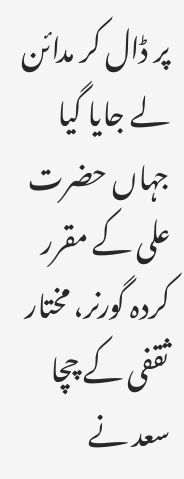پر ڈال کر مدائن لے جایا گیا جہاں حضرت علی کے مقرر کردہ گورنر، مختار ثقفی کے چچا سعد نے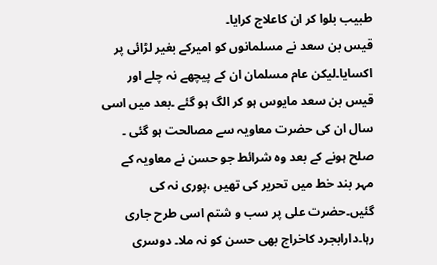طبیب بلوا کر ان کاعلاج کرایا۔
قیس بن سعد نے مسلمانوں کو امیرکے بغیر لڑائی پر اکسایا۔لیکن عام مسلمان ان کے پیچھے نہ چلے اور قیس بن سعد مایوس ہو کر الگ ہو گئے ۔بعد میں اسی سال ان کی حضرت معاویہ سے مصالحت ہو گئی ۔
صلح ہونے کے بعد وہ شرائط جو حسن نے معاویہ کے مہر بند خط میں تحریر کی تھیں ،پوری نہ کی گئیں۔حضرت علی پر سب و شتم اسی طرح جاری رہا۔دارابجرد کاخراج بھی حسن کو نہ ملا۔ دوسری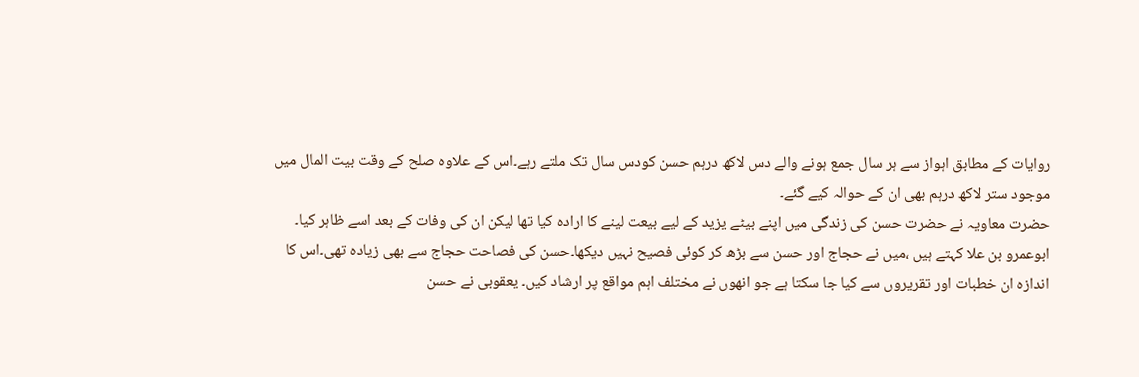روایات کے مطابق اہواز سے ہر سال جمع ہونے والے دس لاکھ درہم حسن کودس سال تک ملتے رہے۔اس کے علاوہ صلح کے وقت بیت المال میں موجود ستر لاکھ درہم بھی ان کے حوالہ کیے گئے۔
حضرت معاویہ نے حضرت حسن کی زندگی میں اپنے بیٹے یزید کے لیے بیعت لینے کا ارادہ کیا تھا لیکن ان کی وفات کے بعد اسے ظاہر کیا۔
ابوعمرو بن علا کہتے ہیں ،میں نے حجاج اور حسن سے بڑھ کر کوئی فصیح نہیں دیکھا۔حسن کی فصاحت حجاج سے بھی زیادہ تھی۔اس کا اندازہ ان خطبات اور تقریروں سے کیا جا سکتا ہے جو انھوں نے مختلف اہم مواقع پر ارشاد کیں۔ یعقوبی نے حسن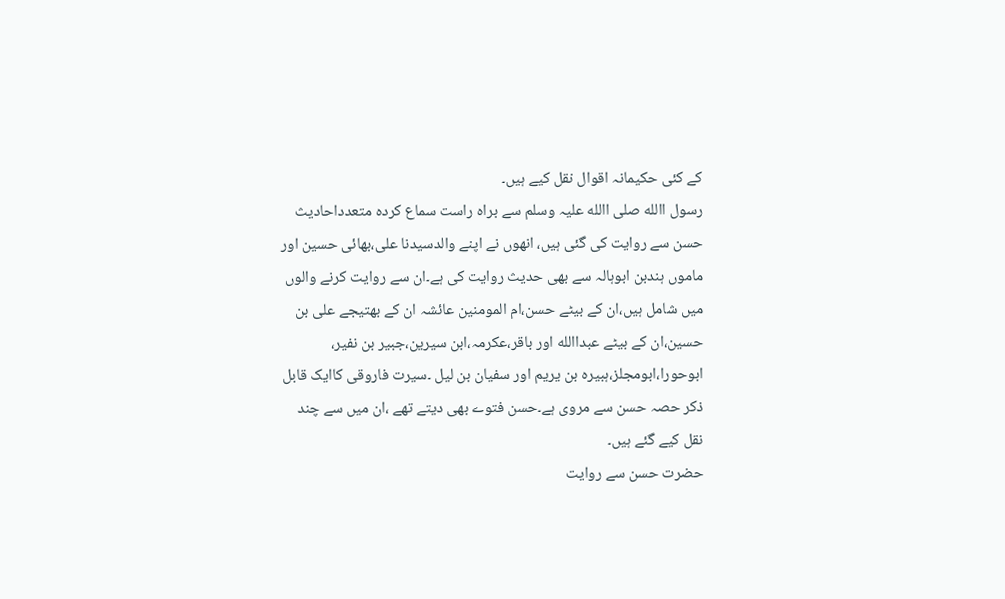کے کئی حکیمانہ اقوال نقل کیے ہیں۔
رسول االله صلی االله علیہ وسلم سے براہ راست سماع کردہ متعدداحادیث حسن سے روایت کی گئی ہیں، انھوں نے اپنے والدسیدنا علی،بھائی حسین اور ماموں ہندبن ابوہالہ سے بھی حدیث روایت کی ہے۔ان سے روایت کرنے والوں میں شامل ہیں،ان کے بیٹے حسن،ام المومنین عائشہ ان کے بھتیجے علی بن حسین،ان کے بیٹے عبداالله اور باقر،عکرمہ،ابن سیرین،جبیر بن نفیر، ابوحورا،ابومجلز،ہبیرہ بن یریم اور سفیان بن لیل ۔سیرت فاروقی کاایک قابل ذکر حصہ حسن سے مروی ہے۔حسن فتوے بھی دیتے تھے ،ان میں سے چند نقل کیے گئے ہیں۔
حضرت حسن سے روایت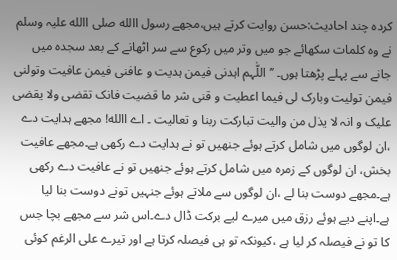کردہ چند احادیث:حسن روایت کرتے ہیں،مجھے رسول االله صلی االله علیہ وسلم نے وہ کلمات سکھائے جو میں وتر میں رکوع سے سر اٹھانے کے بعد سجدہ میں جانے سے پہلے پڑھتا ہوں۔ ’’اللّٰہم اہدنی فیمن ہدیت و عافنی فیمن عافیت وتولنی فیمن تولیت وبارک لی فیما اعطیت و قنی شر ما قضیت فانک تقضی ولا یقضی علیک و انہ لا یذل من والیت تبارکت ربنا و تعالیت ۔ اے االله! مجھے ہدایت دے ،ان لوگوں میں شامل کرتے ہوئے جنھیں تو نے ہدایت دے رکھی ہے۔مجھے عافیت بخش، ان لوگوں کے زمرہ میں شامل کرتے ہوئے جنھیں تو نے عافیت دے رکھی ہے۔مجھے دوست بنا لے ،ان لوگوں سے ملاتے ہوئے جنہیں تونے دوست بنا لیا ہے۔اپنے دیے ہوئے رزق میں میرے لیے برکت ڈال دے۔اس شر سے مجھے بچا جس کا تو نے فیصلہ کر لیا ہے ،کیونکہ تو ہی فیصلہ کرتا ہے اور تیرے علی الرغم کوئی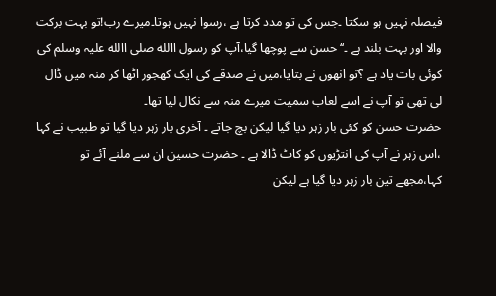فیصلہ نہیں ہو سکتا ۔جس کی تو مدد کرتا ہے ،رسوا نہیں ہوتا۔میرے رب!تو بہت برکت والا اور بہت بلند ہے ۔‘‘حسن سے پوچھا گیا،آپ کو رسول االله صلی االله علیہ وسلم کی کوئی بات یاد ہے ؟تو انھوں نے بتایا،میں نے صدقے کی ایک کھجور اٹھا کر منہ میں ڈال لی تھی تو آپ نے اسے لعاب سمیت میرے منہ سے نکال لیا تھا۔
حضرت حسن کو کئی بار زہر دیا گیا لیکن بچ جاتے ۔ آخری بار زہر دیا گیا تو طبیب نے کہا ،اس زہر نے آپ کی انتڑیوں کو کاٹ ڈالا ہے ۔ حضرت حسین ان سے ملنے آئے تو کہا،مجھے تین بار زہر دیا گیا ہے لیکن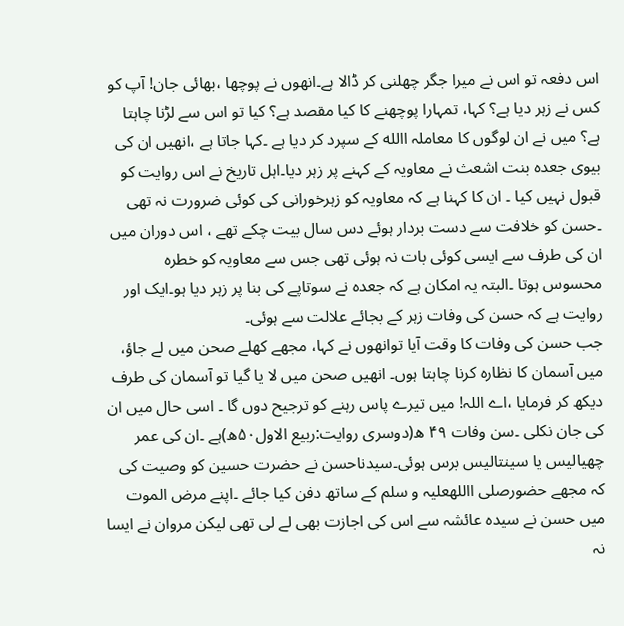اس دفعہ تو اس نے میرا جگر چھلنی کر ڈالا ہے۔انھوں نے پوچھا ،بھائی جان! آپ کو کس نے زہر دیا ہے؟ کہا، تمہارا پوچھنے کا کیا مقصد ہے؟ کیا تو اس سے لڑنا چاہتا ہے؟ میں نے ان لوگوں کا معاملہ االله کے سپرد کر دیا ہے ۔کہا جاتا ہے ،انھیں ان کی بیوی جعدہ بنت اشعث نے معاویہ کے کہنے پر زہر دیا۔اہل تاریخ نے اس روایت کو قبول نہیں کیا ۔ ان کا کہنا ہے کہ معاویہ کو زہرخورانی کی کوئی ضرورت نہ تھی ۔حسن کو خلافت سے دست بردار ہوئے دس سال بیت چکے تھے ، اس دوران میں ان کی طرف سے ایسی کوئی بات نہ ہوئی تھی جس سے معاویہ کو خطرہ محسوس ہوتا ۔البتہ یہ امکان ہے کہ جعدہ نے سوتاپے کی بنا پر زہر دیا ہو۔ایک اور روایت ہے کہ حسن کی وفات زہر کے بجائے علالت سے ہوئی۔
جب حسن کی وفات کا وقت آیا توانھوں نے کہا، مجھے کھلے صحن میں لے جاؤ، میں آسمان کا نظارہ کرنا چاہتا ہوں۔ انھیں صحن میں لا یا گیا تو آسمان کی طرف دیکھ کر فرمایا ،اے اللہ! میں تیرے پاس رہنے کو ترجیح دوں گا ۔ اسی حال میں ان کی جان نکلی ۔سن وفات ۴۹ ھ(دوسری روایت:ربیع الاول۵۰ھ)ہے ۔ان کی عمر چھیالیس یا سینتالیس برس ہوئی۔سیدناحسن نے حضرت حسین کو وصیت کی کہ مجھے حضورصلی االلهعلیہ و سلم کے ساتھ دفن کیا جائے ۔اپنے مرض الموت میں حسن نے سیدہ عائشہ سے اس کی اجازت بھی لے لی تھی لیکن مروان نے ایسا نہ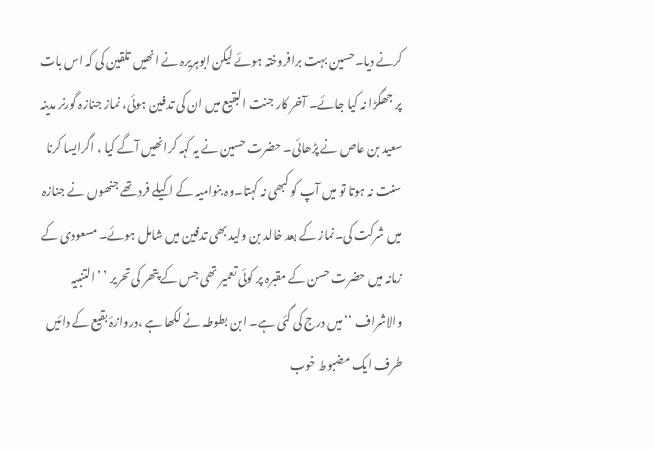کرنے دیا۔حسین بہت برافروختہ ہوئے لیکن ابوہریرہ نے انھیں تلقین کی کہ اس بات پر جھگڑا نہ کیا جائے۔ آخر کار جنت البقیع میں ان کی تدفین ہوئی، نماز جنازہ گورنر مدینہ سعید بن عاص نے پڑھائی۔ حضرت حسین نے یہ کہہ کرانھیں آگے کیا ، اگرایسا کرنا سنت نہ ہوتا تو میں آپ کو کبھی نہ کہتا۔وہ بنوامیہ کے اکیلے فرد تھے جنھوں نے جنازہ میں شرکت کی۔نماز کے بعد خالد بن ولید بھی تدفین میں شامل ہوئے۔ مسعودی کے زمانہ میں حضرت حسن کے مقبرہ پر کوئی تعمیر تھی جس کے پتھر کی تحریر ’ ’التنبیہ والاشراف ‘‘میں درج کی گئی ہے۔ ابن بطوطہ نے لکھا ہے ،دروازۂ بقیع کے دائیں طرف ایک مضبوط خوب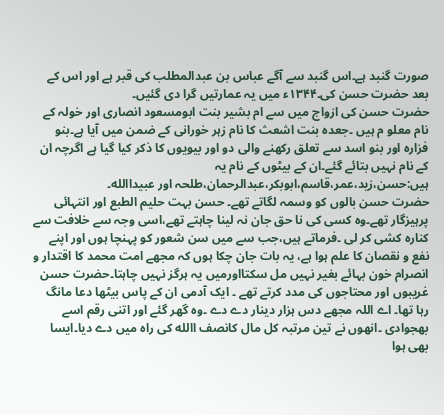صورت گنبد ہے۔اس گنبد سے آگے عباس بن عبدالمطلب کی قبر ہے اور اس کے بعد حضرت حسن کی۔۱۳۴۴ء میں یہ عمارتیں گرا دی گئیں۔
حضرت حسن کی ازواج میں سے ام بشیر بنت ابومسعود انصاری اور خولہ کے نام معلو م ہیں ۔جعدہ بنت اشعث کا نام زہر خورانی کے ضمن میں آیا ہے۔بنو فزارہ اور بنو اسد سے تعلق رکھنے والی دو اور بیویوں کا ذکر کیا گیا ہے اگرچہ ان کے نام نہیں بتائے گئے۔ان کے بیٹوں کے نام یہ ہیں:حسن،زید،عمر،قاسم،ابوبکر،عبدالرحمان،طلحہ اور عبیداالله۔
حضرت حسن بالوں کو وسمہ لگاتے تھے۔ حسن بہت حلیم الطبع اور انتہائی پرہیزگار تھے۔وہ کسی کی نا حق جان نہ لینا چاہتے تھے،اسی وجہ سے خلافت سے کنارہ کشی کر لی ۔فرماتے ہیں،جب سے میں سن شعور کو پہنچا ہوں اور اپنے نفع و نقصان کا علم ہوا ہے، یہ بات جان چکا ہوں کہ مجھے امت محمد کا اقتدار و انصرام خون بہائے بغیر نہیں مل سکتااورمیں یہ ہرگز نہیں چاہتا۔حضرت حسن غریبوں اور محتاجوں کی مدد کرتے تھے ۔ ایک آدمی ان کے پاس بیٹھا دعا مانگ رہا تھا۔ اے اللہ مجھے دس ہزار دینار دے دے ۔وہ گھر گئے اور اتنی رقم اسے بھجوادی ۔انھوں نے تین مرتبہ کل مال کانصف االله کی راہ میں دے دیا۔ایسا بھی ہوا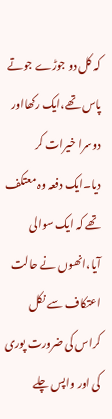کہ کل دو جوڑے جوتے پاس تھے،ایک رکھااور دوسرا خیرات کر دیا۔ایک دفعہ وہ معتکف تھے کہ ایک سوالی آیا،انھوں نے حالت اعتکاف سے نکل کراس کی ضرورت پوری کی اور واپس چلے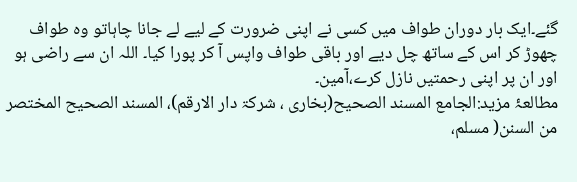گئے۔ایک بار دوران طواف میں کسی نے اپنی ضرورت کے لیے لے جانا چاہاتو وہ طواف چھوڑ کر اس کے ساتھ چل دیے اور باقی طواف واپس آ کر پورا کیا۔ اللہ ان سے راضی ہو اور ان پر اپنی رحمتیں نازل کرے،آمین۔
مطالعۂ مزید:الجامع المسند الصحیح(بخاری ، شرکۃ دار الارقم)، المسند الصحیح المختصر من السنن( مسلم،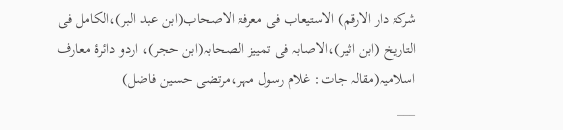شرکۃ دار الارقم) الاستیعاب فی معرفۃ الاصحاب(ابن عبد البر)،الکامل فی التاریخ (ابن اثیر)،الاصابہ فی تمییز الصحابہ(ابن حجر)، اردو دائرۂ معارف اسلامیہ(مقالہ جات: غلام رسول مہر،مرتضی حسین فاضل)
___